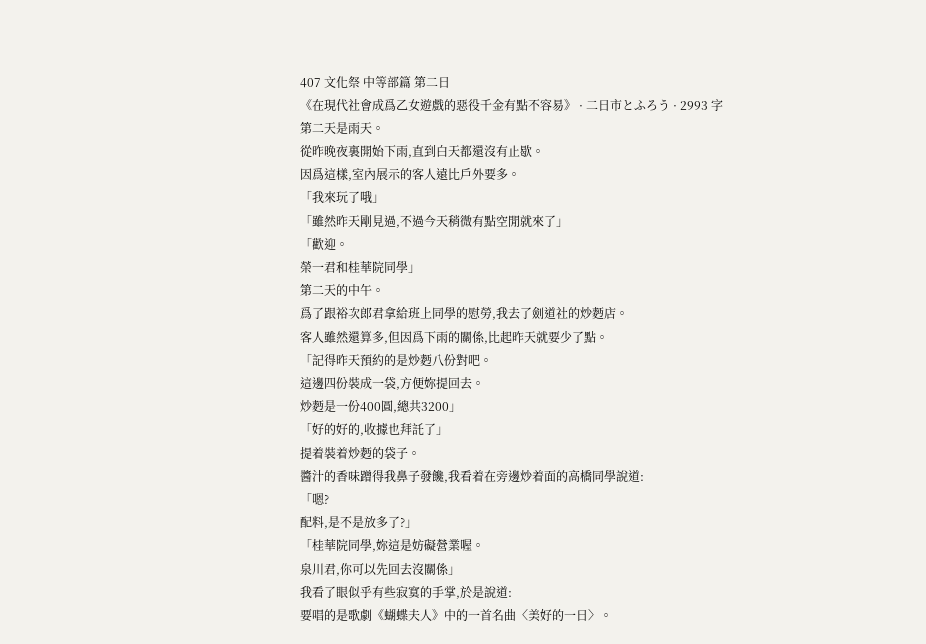407 文化祭 中等部篇 第二日
《在現代社會成爲乙女遊戲的惡役千金有點不容易》 · 二日市とふろう · 2993 字
第二天是雨天。
從昨晚夜裏開始下雨,直到白天都還沒有止歇。
因爲這樣,室內展示的客人遠比戶外要多。
「我來玩了哦」
「雖然昨天剛見過,不過今天稍微有點空閒就來了」
「歡迎。
榮一君和桂華院同學」
第二天的中午。
爲了跟裕次郎君拿給班上同學的慰勞,我去了劍道社的炒麪店。
客人雖然還算多,但因爲下雨的關係,比起昨天就要少了點。
「記得昨天預約的是炒麪八份對吧。
這邊四份裝成一袋,方便妳提回去。
炒麪是一份400圓,總共3200」
「好的好的,收據也拜託了」
提着裝着炒麪的袋子。
醬汁的香味蹭得我鼻子發饞,我看着在旁邊炒着面的高橋同學說道:
「嗯?
配料,是不是放多了?」
「桂華院同學,妳這是妨礙營業喔。
泉川君,你可以先回去沒關係」
我看了眼似乎有些寂寞的手掌,於是說道:
要唱的是歌劇《蝴蝶夫人》中的一首名曲〈美好的一日〉。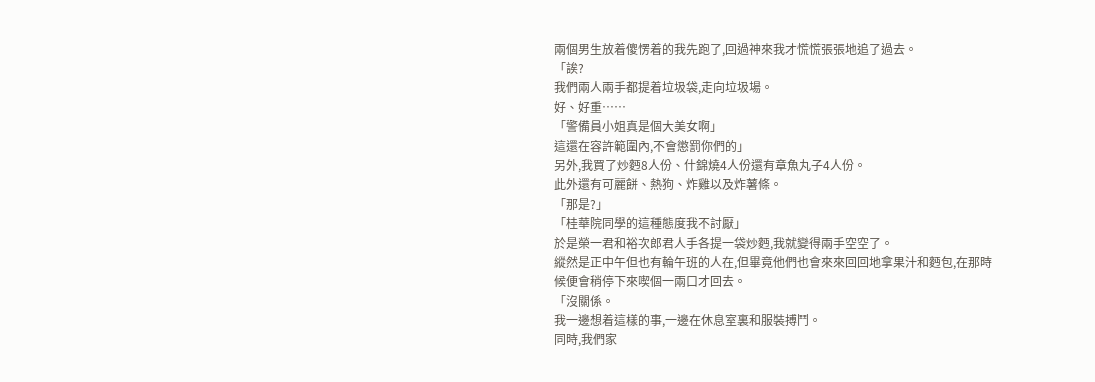兩個男生放着傻愣着的我先跑了,回過神來我才慌慌張張地追了過去。
「誒?
我們兩人兩手都提着垃圾袋,走向垃圾場。
好、好重……
「警備員小姐真是個大美女啊」
這還在容許範圍內,不會懲罰你們的」
另外,我買了炒麪8人份、什錦燒4人份還有章魚丸子4人份。
此外還有可麗餅、熱狗、炸雞以及炸薯條。
「那是?」
「桂華院同學的這種態度我不討厭」
於是榮一君和裕次郎君人手各提一袋炒麪,我就變得兩手空空了。
縱然是正中午但也有輪午班的人在,但畢竟他們也會來來回回地拿果汁和麪包,在那時候便會稍停下來喫個一兩口才回去。
「沒關係。
我一邊想着這樣的事,一邊在休息室裏和服裝搏鬥。
同時,我們家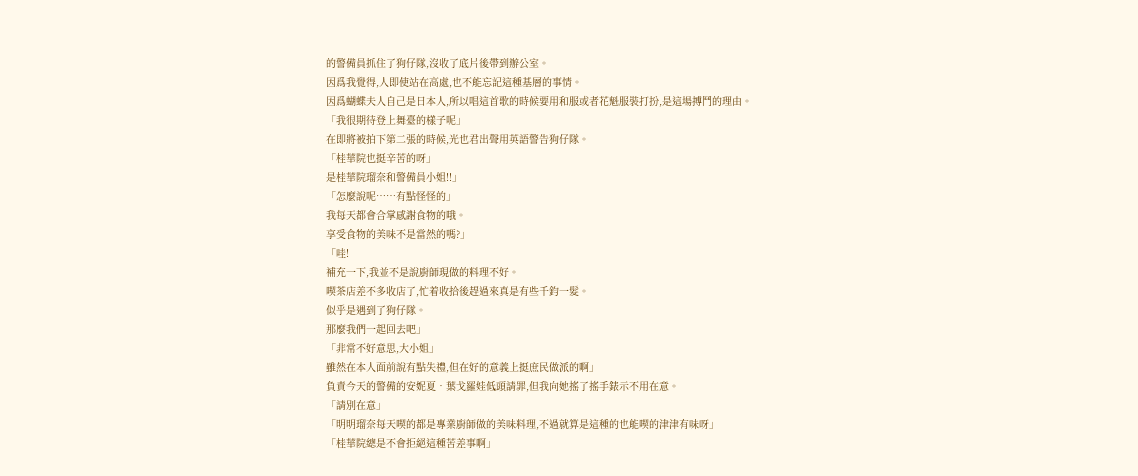的警備員抓住了狗仔隊,沒收了底片後帶到辦公室。
因爲我覺得,人即使站在高處,也不能忘記這種基層的事情。
因爲蝴蝶夫人自己是日本人,所以唱這首歌的時候要用和服或者花魁服裝打扮,是這場搏鬥的理由。
「我很期待登上舞臺的樣子呢」
在即將被拍下第二張的時候,光也君出聲用英語警告狗仔隊。
「桂華院也挺辛苦的呀」
是桂華院瑠奈和警備員小姐!!」
「怎麼說呢……有點怪怪的」
我每天都會合掌感謝食物的哦。
享受食物的美味不是當然的嗎?」
「哇!
補充一下,我並不是說廚師現做的料理不好。
喫茶店差不多收店了,忙着收拾後趕過來真是有些千鈞一髮。
似乎是遇到了狗仔隊。
那麼我們一起回去吧」
「非常不好意思,大小姐」
雖然在本人面前說有點失禮,但在好的意義上挺庶民做派的啊」
負責今天的警備的安妮夏‧葉戈羅娃低頭請罪,但我向她搖了搖手錶示不用在意。
「請別在意」
「明明瑠奈每天喫的都是專業廚師做的美味料理,不過就算是這種的也能喫的津津有味呀」
「桂華院總是不會拒絕這種苦差事啊」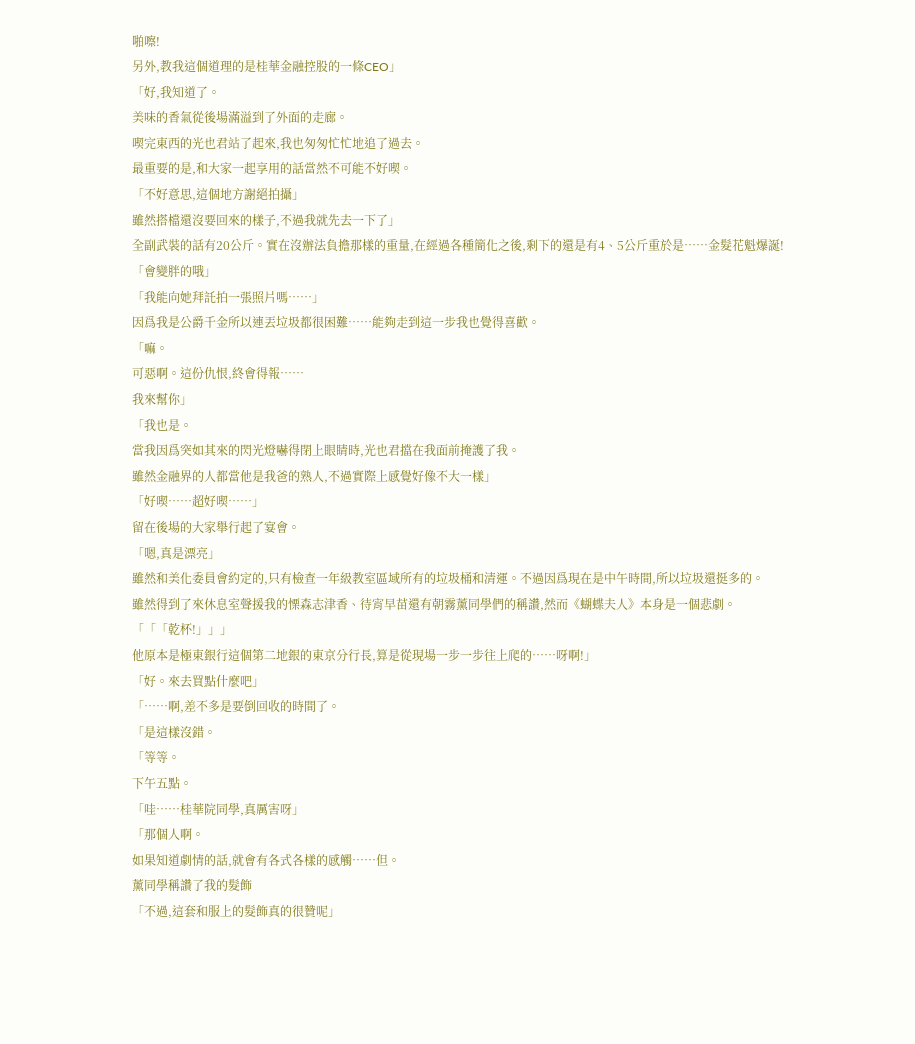啪嚓!
另外,教我這個道理的是桂華金融控股的一條CEO」
「好,我知道了。
美味的香氣從後場滿溢到了外面的走廊。
喫完東西的光也君站了起來,我也匆匆忙忙地追了過去。
最重要的是,和大家一起享用的話當然不可能不好喫。
「不好意思,這個地方謝絕拍攝」
雖然搭檔還沒要回來的樣子,不過我就先去一下了」
全副武裝的話有20公斤。實在沒辦法負擔那樣的重量,在經過各種簡化之後,剩下的還是有4、5公斤重於是……金髮花魁爆誕!
「會變胖的哦」
「我能向她拜託拍一張照片嗎……」
因爲我是公爵千金所以連丟垃圾都很困難……能夠走到這一步我也覺得喜歡。
「嘛。
可惡啊。這份仇恨,終會得報……
我來幫你」
「我也是。
當我因爲突如其來的閃光燈嚇得閉上眼睛時,光也君擋在我面前掩護了我。
雖然金融界的人都當他是我爸的熟人,不過實際上感覺好像不大一樣」
「好喫……超好喫……」
留在後場的大家舉行起了宴會。
「嗯,真是漂亮」
雖然和美化委員會約定的,只有檢查一年級教室區域所有的垃圾桶和清運。不過因爲現在是中午時間,所以垃圾還挺多的。
雖然得到了來休息室聲援我的慄森志津香、待宵早苗還有朝霧薰同學們的稱讚,然而《蝴蝶夫人》本身是一個悲劇。
「「「乾杯!」」」
他原本是極東銀行這個第二地銀的東京分行長,算是從現場一步一步往上爬的……呀啊!」
「好。來去買點什麼吧」
「……啊,差不多是要倒回收的時間了。
「是這樣沒錯。
「等等。
下午五點。
「哇……桂華院同學,真厲害呀」
「那個人啊。
如果知道劇情的話,就會有各式各樣的感觸……但。
薰同學稱讚了我的髮飾
「不過,這套和服上的髮飾真的很贊呢」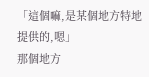「這個嘛,是某個地方特地提供的,嗯」
那個地方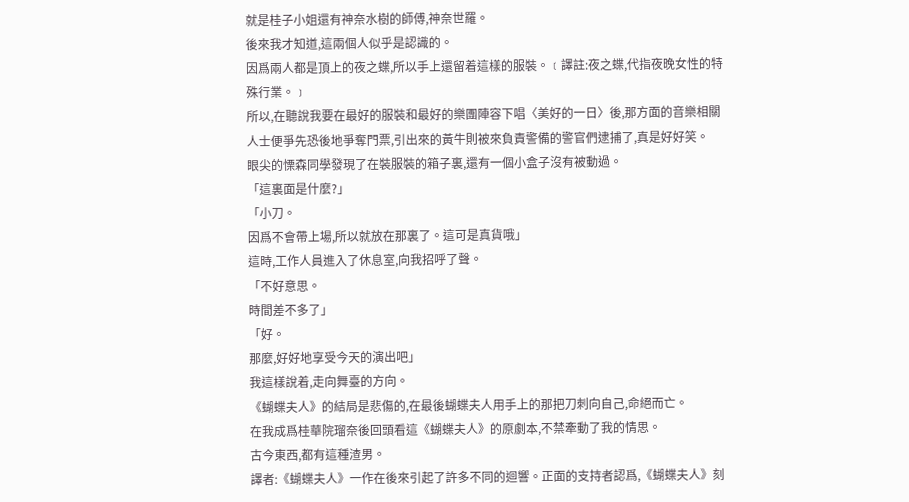就是桂子小姐還有神奈水樹的師傅,神奈世羅。
後來我才知道,這兩個人似乎是認識的。
因爲兩人都是頂上的夜之蝶,所以手上還留着這樣的服裝。﹝譯註:夜之蝶,代指夜晚女性的特殊行業。﹞
所以,在聽說我要在最好的服裝和最好的樂團陣容下唱〈美好的一日〉後,那方面的音樂相關人士便爭先恐後地爭奪門票,引出來的黃牛則被來負責警備的警官們逮捕了,真是好好笑。
眼尖的慄森同學發現了在裝服裝的箱子裏,還有一個小盒子沒有被動過。
「這裏面是什麼?」
「小刀。
因爲不會帶上場,所以就放在那裏了。這可是真貨哦」
這時,工作人員進入了休息室,向我招呼了聲。
「不好意思。
時間差不多了」
「好。
那麼,好好地享受今天的演出吧」
我這樣說着,走向舞臺的方向。
《蝴蝶夫人》的結局是悲傷的,在最後蝴蝶夫人用手上的那把刀刺向自己,命絕而亡。
在我成爲桂華院瑠奈後回頭看這《蝴蝶夫人》的原劇本,不禁牽動了我的情思。
古今東西,都有這種渣男。
譯者:《蝴蝶夫人》一作在後來引起了許多不同的迴響。正面的支持者認爲,《蝴蝶夫人》刻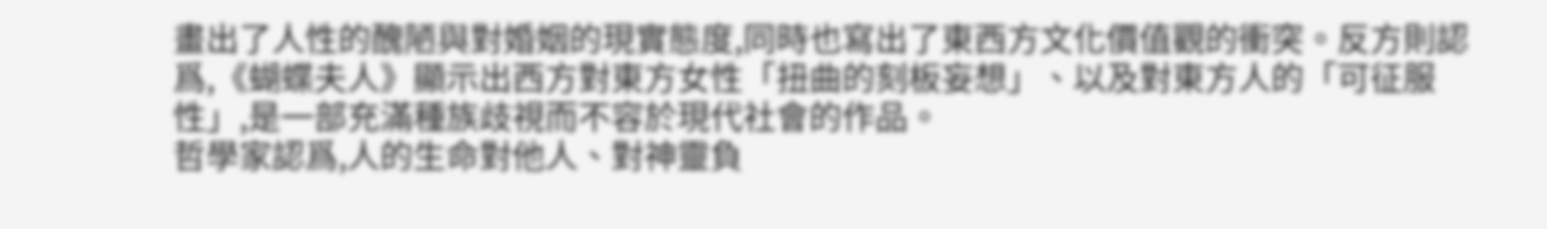畫出了人性的醜陋與對婚姻的現實態度,同時也寫出了東西方文化價值觀的衝突。反方則認爲,《蝴蝶夫人》顯示出西方對東方女性「扭曲的刻板妄想」、以及對東方人的「可征服性」,是一部充滿種族歧視而不容於現代社會的作品。
哲學家認爲,人的生命對他人、對神靈負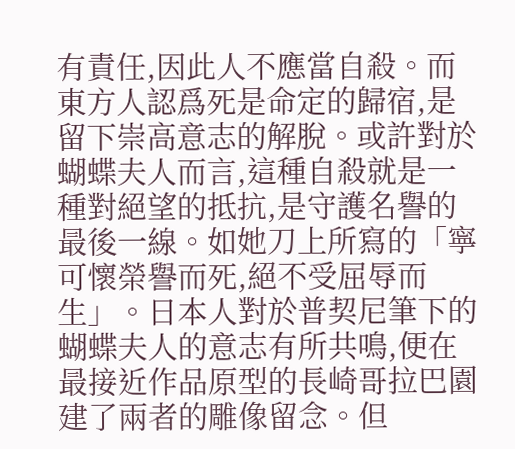有責任,因此人不應當自殺。而東方人認爲死是命定的歸宿,是留下崇高意志的解脫。或許對於蝴蝶夫人而言,這種自殺就是一種對絕望的抵抗,是守護名譽的最後一線。如她刀上所寫的「寧可懷榮譽而死,絕不受屈辱而生」。日本人對於普契尼筆下的蝴蝶夫人的意志有所共鳴,便在最接近作品原型的長崎哥拉巴園建了兩者的雕像留念。但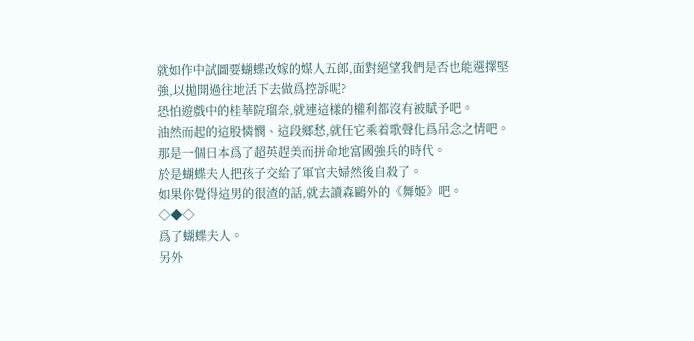就如作中試圖要蝴蝶改嫁的媒人五郎,面對絕望我們是否也能選擇堅強,以拋開過往地活下去做爲控訴呢?
恐怕遊戲中的桂華院瑠奈,就連這樣的權利都沒有被賦予吧。
油然而起的這股憐憫、這段鄉愁,就任它乘着歌聲化爲吊念之情吧。
那是一個日本爲了超英趕美而拼命地富國強兵的時代。
於是蝴蝶夫人把孩子交給了軍官夫婦然後自殺了。
如果你覺得這男的很渣的話,就去讀森鷗外的《舞姬》吧。
◇◆◇
爲了蝴蝶夫人。
另外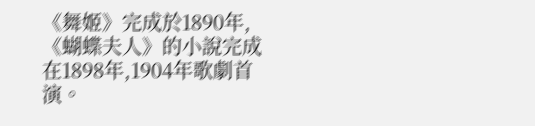《舞姬》完成於1890年,《蝴蝶夫人》的小說完成在1898年,1904年歌劇首演。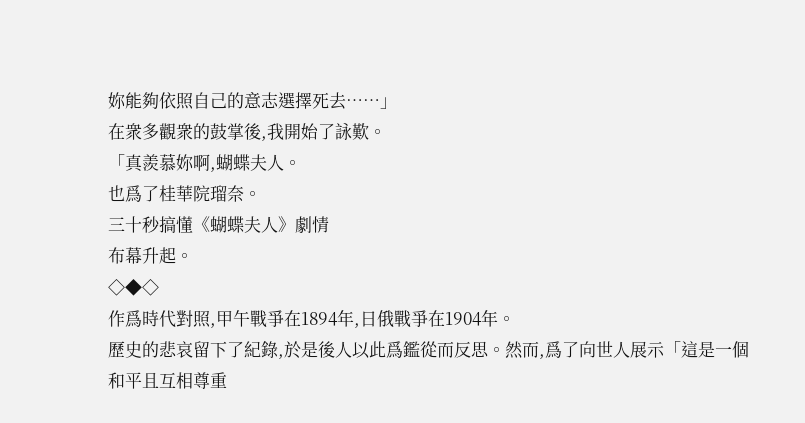妳能夠依照自己的意志選擇死去……」
在衆多觀衆的鼓掌後,我開始了詠歎。
「真羨慕妳啊,蝴蝶夫人。
也爲了桂華院瑠奈。
三十秒搞懂《蝴蝶夫人》劇情
布幕升起。
◇◆◇
作爲時代對照,甲午戰爭在1894年,日俄戰爭在1904年。
歷史的悲哀留下了紀錄,於是後人以此爲鑑從而反思。然而,爲了向世人展示「這是一個和平且互相尊重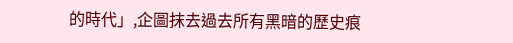的時代」,企圖抹去過去所有黑暗的歷史痕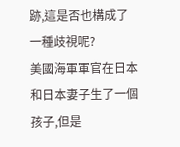跡,這是否也構成了一種歧視呢?
美國海軍軍官在日本和日本妻子生了一個孩子,但是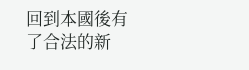回到本國後有了合法的新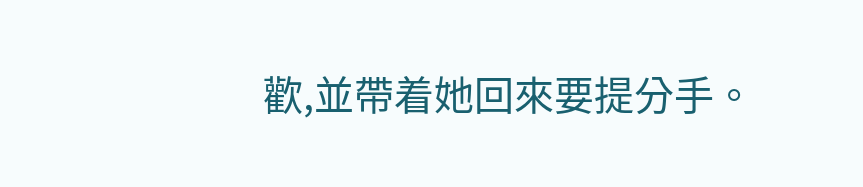歡,並帶着她回來要提分手。